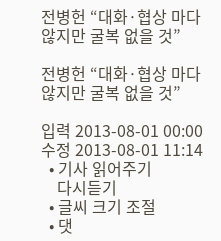전병헌 “대화·협상 마다 않지만 굴복 없을 것”

전병헌 “대화·협상 마다 않지만 굴복 없을 것”

입력 2013-08-01 00:00
수정 2013-08-01 11:14
  • 기사 읽어주기
    다시듣기
  • 글씨 크기 조절
  • 댓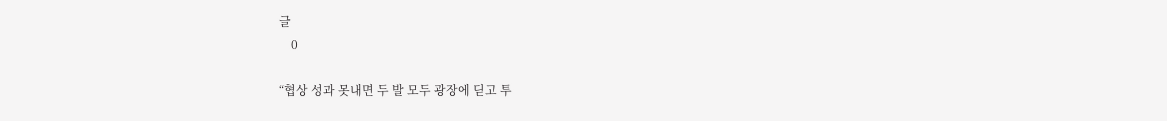글
    0

“협상 성과 못내면 두 발 모두 광장에 딛고 투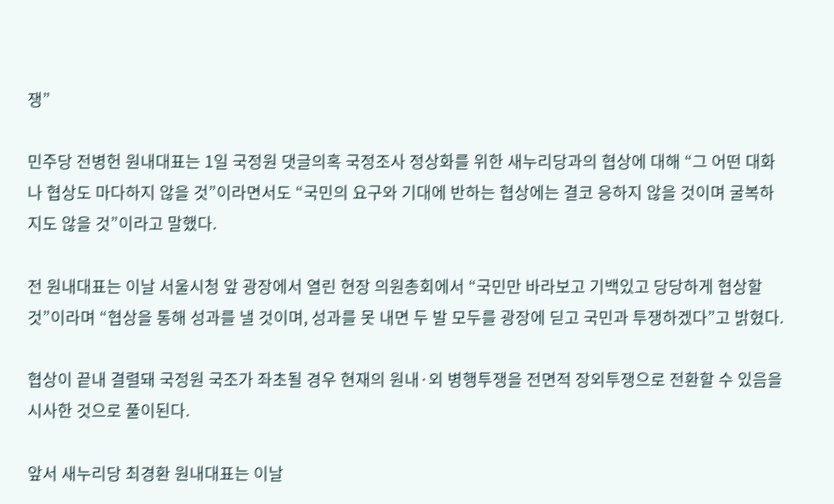쟁”

민주당 전병헌 원내대표는 1일 국정원 댓글의혹 국정조사 정상화를 위한 새누리당과의 협상에 대해 “그 어떤 대화나 협상도 마다하지 않을 것”이라면서도 “국민의 요구와 기대에 반하는 협상에는 결코 응하지 않을 것이며 굴복하지도 않을 것”이라고 말했다.

전 원내대표는 이날 서울시청 앞 광장에서 열린 현장 의원총회에서 “국민만 바라보고 기백있고 당당하게 협상할 것”이라며 “협상을 통해 성과를 낼 것이며, 성과를 못 내면 두 발 모두를 광장에 딛고 국민과 투쟁하겠다”고 밝혔다.

협상이 끝내 결렬돼 국정원 국조가 좌초될 경우 현재의 원내·외 병행투쟁을 전면적 장외투쟁으로 전환할 수 있음을 시사한 것으로 풀이된다.

앞서 새누리당 최경환 원내대표는 이날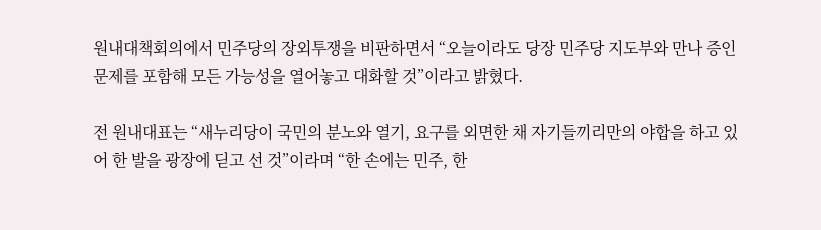원내대책회의에서 민주당의 장외투쟁을 비판하면서 “오늘이라도 당장 민주당 지도부와 만나 증인 문제를 포함해 모든 가능성을 열어놓고 대화할 것”이라고 밝혔다.

전 원내대표는 “새누리당이 국민의 분노와 열기, 요구를 외면한 채 자기들끼리만의 야합을 하고 있어 한 발을 광장에 딛고 선 것”이라며 “한 손에는 민주, 한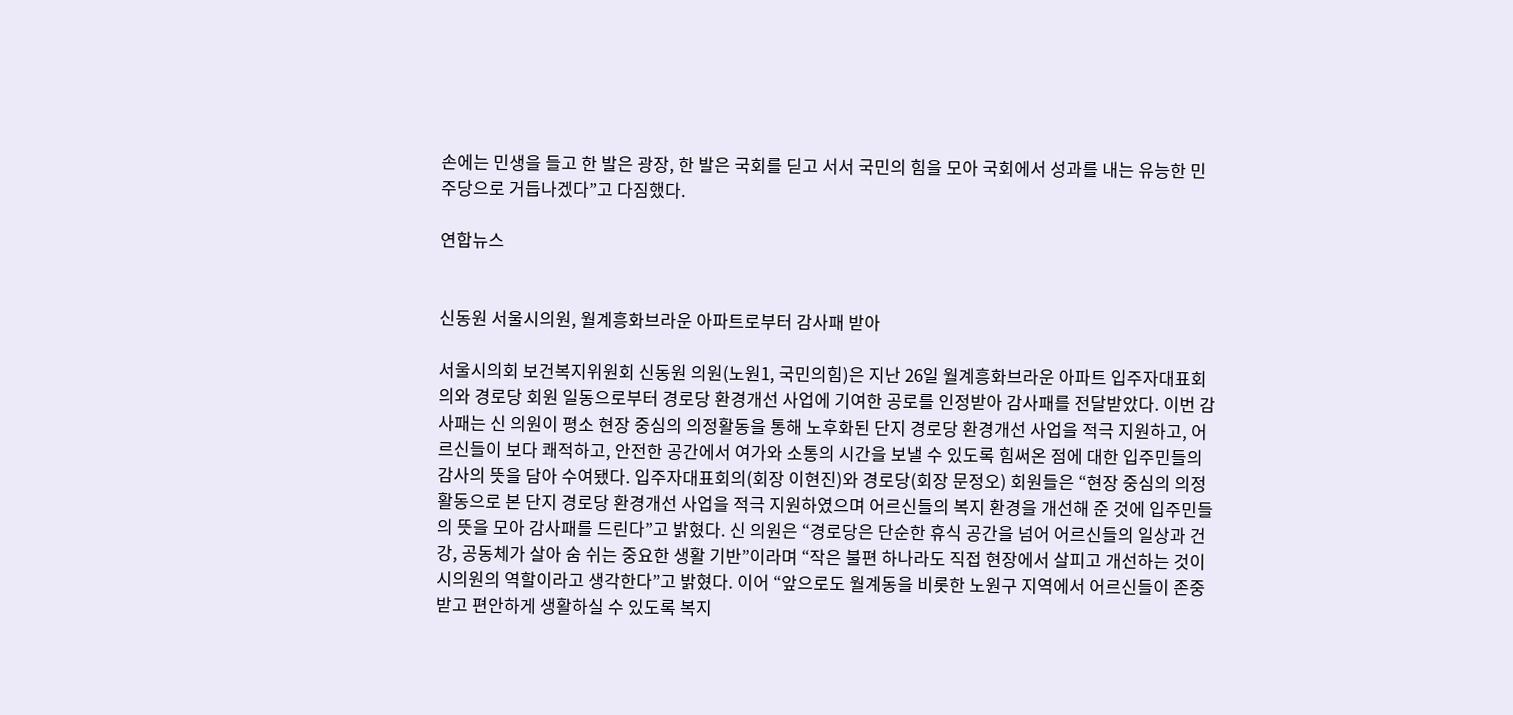손에는 민생을 들고 한 발은 광장, 한 발은 국회를 딛고 서서 국민의 힘을 모아 국회에서 성과를 내는 유능한 민주당으로 거듭나겠다”고 다짐했다.

연합뉴스


신동원 서울시의원, 월계흥화브라운 아파트로부터 감사패 받아

서울시의회 보건복지위원회 신동원 의원(노원1, 국민의힘)은 지난 26일 월계흥화브라운 아파트 입주자대표회의와 경로당 회원 일동으로부터 경로당 환경개선 사업에 기여한 공로를 인정받아 감사패를 전달받았다. 이번 감사패는 신 의원이 평소 현장 중심의 의정활동을 통해 노후화된 단지 경로당 환경개선 사업을 적극 지원하고, 어르신들이 보다 쾌적하고, 안전한 공간에서 여가와 소통의 시간을 보낼 수 있도록 힘써온 점에 대한 입주민들의 감사의 뜻을 담아 수여됐다. 입주자대표회의(회장 이현진)와 경로당(회장 문정오) 회원들은 “현장 중심의 의정활동으로 본 단지 경로당 환경개선 사업을 적극 지원하였으며 어르신들의 복지 환경을 개선해 준 것에 입주민들의 뜻을 모아 감사패를 드린다”고 밝혔다. 신 의원은 “경로당은 단순한 휴식 공간을 넘어 어르신들의 일상과 건강, 공동체가 살아 숨 쉬는 중요한 생활 기반”이라며 “작은 불편 하나라도 직접 현장에서 살피고 개선하는 것이 시의원의 역할이라고 생각한다”고 밝혔다. 이어 “앞으로도 월계동을 비롯한 노원구 지역에서 어르신들이 존중받고 편안하게 생활하실 수 있도록 복지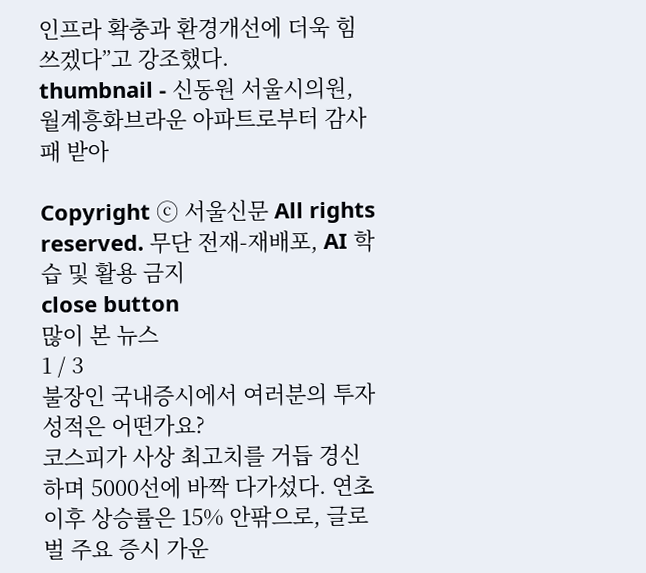인프라 확충과 환경개선에 더욱 힘쓰겠다”고 강조했다.
thumbnail - 신동원 서울시의원, 월계흥화브라운 아파트로부터 감사패 받아

Copyright ⓒ 서울신문 All rights reserved. 무단 전재-재배포, AI 학습 및 활용 금지
close button
많이 본 뉴스
1 / 3
불장인 국내증시에서 여러분의 투자성적은 어떤가요?
코스피가 사상 최고치를 거듭 경신하며 5000선에 바짝 다가섰다. 연초 이후 상승률은 15% 안팎으로, 글로벌 주요 증시 가운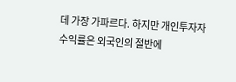데 가장 가파르다. 하지만 개인투자자 수익률은 외국인의 절반에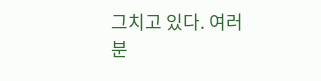그치고 있다. 여러분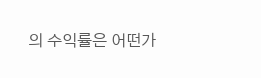의 수익률은 어떤가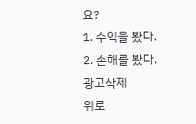요?
1. 수익을 봤다.
2. 손해를 봤다.
광고삭제
위로